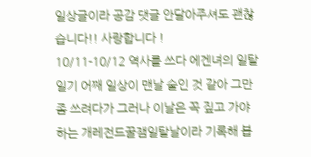일상글이라 공감 댓글 안달아주셔도 괜찮습니다!! 사랑합니다 !
10/11-10/12 역사를 쓰다 에겐녀의 일탈 일기 어째 일상이 맨날 술인 것 같아 그만 좀 쓰려다가 그러나 이날은 꼭 짚고 가야하는 개레전드꿀잼일탈날이라 기록해 봅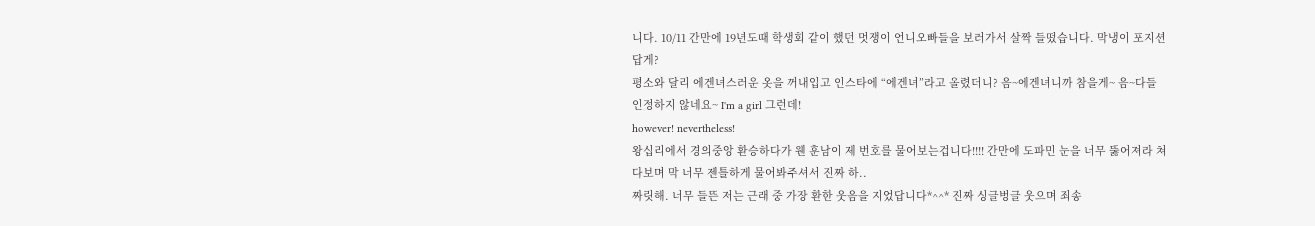니다. 10/11 간만에 19년도때 학생회 같이 했던 멋쟁이 언니오빠들을 보러가서 살짝 들떴습니다. 막냉이 포지션 답게?
평소와 달리 에겐녀스러운 옷을 꺼내입고 인스타에 “에겐녀”라고 올렸더니? 음~에겐녀니까 참을게~ 음~다들 인정하지 않네요~ I'm a girl 그런데!
however! nevertheless!
왕십리에서 경의중앙 환승하다가 웬 훈남이 제 번호를 물어보는겁니다!!!! 간만에 도파민 눈을 너무 뚫어져라 쳐다보며 막 너무 젠틀하게 물어봐주셔서 진짜 하..
짜릿해. 너무 들뜬 저는 근래 중 가장 환한 웃음을 지었답니다*^^* 진짜 싱글벙글 웃으며 죄송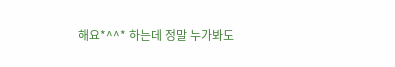해요*^^* 하는데 정말 누가봐도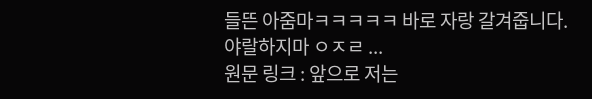들뜬 아줌마ㅋㅋㅋㅋㅋ 바로 자랑 갈겨줍니다.
야랄하지마 ㅇㅈㄹ ...
원문 링크 : 앞으로 저는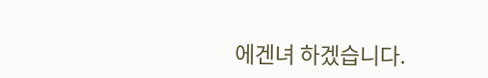에겐녀 하겠습니다.